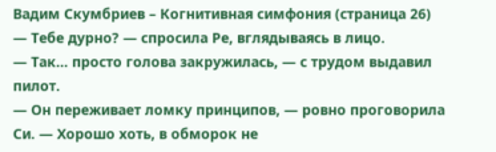Вадим Скумбриев – Когнитивная симфония (страница 26)
— Тебе дурно? — спросила Ре, вглядываясь в лицо.
— Так... просто голова закружилась, — с трудом выдавил пилот.
— Он переживает ломку принципов, — ровно проговорила Си. — Хорошо хоть, в обморок не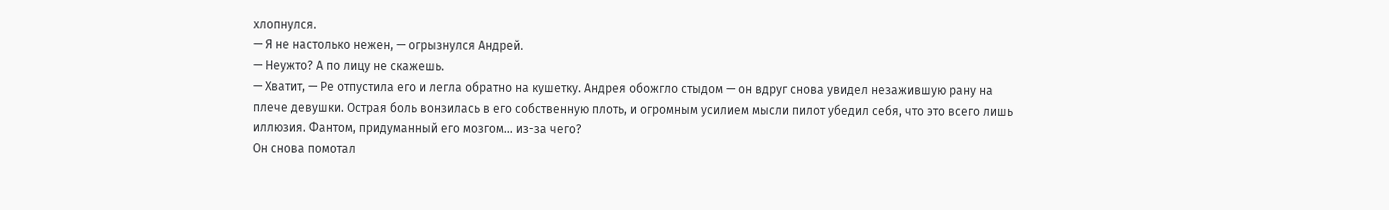хлопнулся.
— Я не настолько нежен, — огрызнулся Андрей.
— Неужто? А по лицу не скажешь.
— Хватит, — Ре отпустила его и легла обратно на кушетку. Андрея обожгло стыдом — он вдруг снова увидел незажившую рану на плече девушки. Острая боль вонзилась в его собственную плоть, и огромным усилием мысли пилот убедил себя, что это всего лишь иллюзия. Фантом, придуманный его мозгом... из-за чего?
Он снова помотал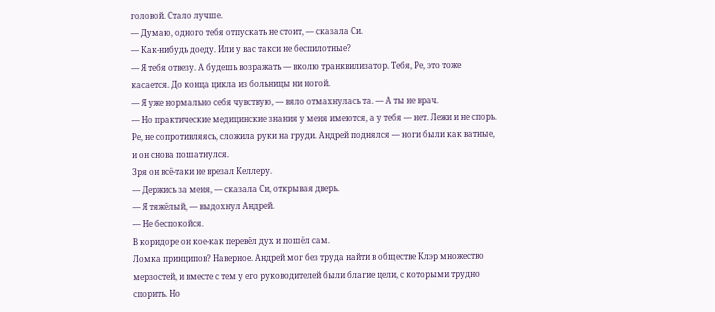головой. Стало лучше.
— Думаю, одного тебя отпускать не стоит, — сказала Си.
— Как-нибудь доеду. Или у вас такси не беспилотные?
— Я тебя отвезу. А будешь возражать — вколю транквилизатор. Тебя, Ре, это тоже касается. До конца цикла из больницы ни ногой.
— Я уже нормально себя чувствую, — вяло отмахнулась та. — А ты не врач.
— Но практические медицинские знания у меня имеются, а у тебя — нет. Лежи и не спорь.
Ре, не сопротивляясь, сложила руки на груди. Андрей поднялся — ноги были как ватные, и он снова пошатнулся.
Зря он всё-таки не врезал Келлеру.
— Держись за меня, — сказала Си, открывая дверь.
— Я тяжёлый, — выдохнул Андрей.
— Не беспокойся.
В коридоре он кое-как перевёл дух и пошёл сам.
Ломка принципов? Наверное. Андрей мог без труда найти в обществе Клэр множество мерзостей, и вместе с тем у его руководителей были благие цели, с которыми трудно спорить. Но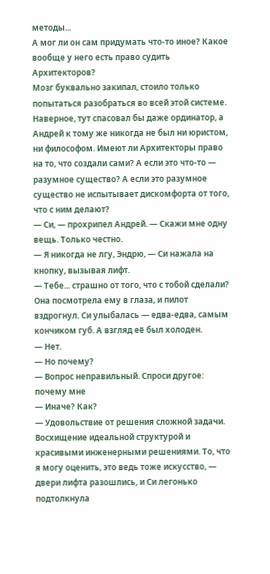методы...
А мог ли он сам придумать что-то иное? Какое вообще у него есть право судить Архитекторов?
Мозг буквально закипал, стоило только попытаться разобраться во всей этой системе. Наверное, тут спасовал бы даже ординатор, а Андрей к тому же никогда не был ни юристом, ни философом. Имеют ли Архитекторы право на то, что создали сами? А если это что-то — разумное существо? А если это разумное существо не испытывает дискомфорта от того, что с ним делают?
— Си, — прохрипел Андрей. — Скажи мне одну вещь. Только честно.
— Я никогда не лгу, Эндрю, — Си нажала на кнопку, вызывая лифт.
— Тебе... страшно от того, что с тобой сделали?
Она посмотрела ему в глаза, и пилот вздрогнул. Си улыбалась — едва-едва, самым кончиком губ. А взгляд её был холоден.
— Нет.
— Но почему?
— Вопрос неправильный. Спроси другое: почему мне
— Иначе? Как?
— Удовольствие от решения сложной задачи. Восхищение идеальной структурой и красивыми инженерными решениями. То, что я могу оценить, это ведь тоже искусство, — двери лифта разошлись, и Си легонько подтолкнула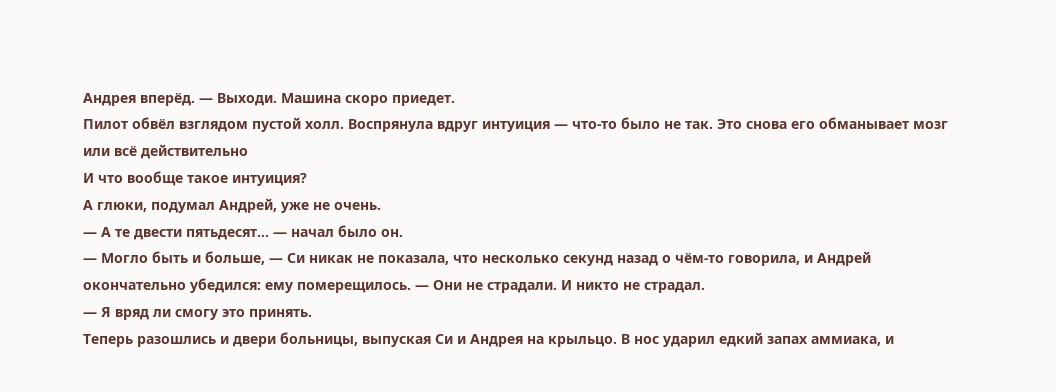Андрея вперёд. — Выходи. Машина скоро приедет.
Пилот обвёл взглядом пустой холл. Воспрянула вдруг интуиция — что-то было не так. Это снова его обманывает мозг или всё действительно
И что вообще такое интуиция?
А глюки, подумал Андрей, уже не очень.
— А те двести пятьдесят... — начал было он.
— Могло быть и больше, — Си никак не показала, что несколько секунд назад о чём-то говорила, и Андрей окончательно убедился: ему померещилось. — Они не страдали. И никто не страдал.
— Я вряд ли смогу это принять.
Теперь разошлись и двери больницы, выпуская Си и Андрея на крыльцо. В нос ударил едкий запах аммиака, и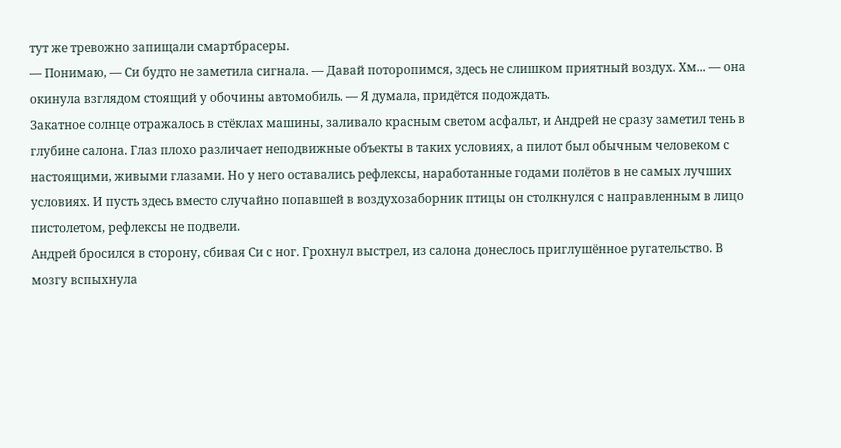тут же тревожно запищали смартбрасеры.
— Понимаю, — Си будто не заметила сигнала. — Давай поторопимся, здесь не слишком приятный воздух. Хм... — она окинула взглядом стоящий у обочины автомобиль. — Я думала, придётся подождать.
Закатное солнце отражалось в стёклах машины, заливало красным светом асфальт, и Андрей не сразу заметил тень в глубине салона. Глаз плохо различает неподвижные объекты в таких условиях, а пилот был обычным человеком с настоящими, живыми глазами. Но у него оставались рефлексы, наработанные годами полётов в не самых лучших условиях. И пусть здесь вместо случайно попавшей в воздухозаборник птицы он столкнулся с направленным в лицо пистолетом, рефлексы не подвели.
Андрей бросился в сторону, сбивая Си с ног. Грохнул выстрел, из салона донеслось приглушённое ругательство. В мозгу вспыхнула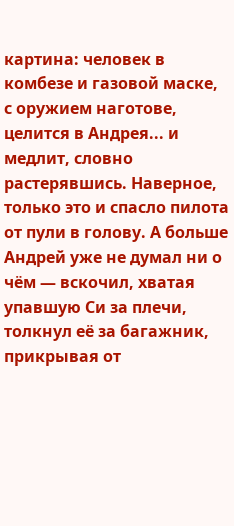картина: человек в комбезе и газовой маске, с оружием наготове, целится в Андрея... и медлит, словно растерявшись. Наверное, только это и спасло пилота от пули в голову. А больше Андрей уже не думал ни о чём — вскочил, хватая упавшую Си за плечи, толкнул её за багажник, прикрывая от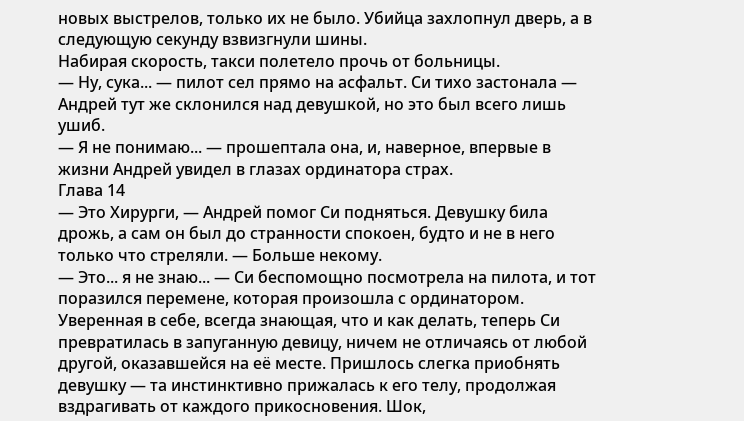новых выстрелов, только их не было. Убийца захлопнул дверь, а в следующую секунду взвизгнули шины.
Набирая скорость, такси полетело прочь от больницы.
— Ну, сука... — пилот сел прямо на асфальт. Си тихо застонала — Андрей тут же склонился над девушкой, но это был всего лишь ушиб.
— Я не понимаю... — прошептала она, и, наверное, впервые в жизни Андрей увидел в глазах ординатора страх.
Глава 14
— Это Хирурги, — Андрей помог Си подняться. Девушку била дрожь, а сам он был до странности спокоен, будто и не в него только что стреляли. — Больше некому.
— Это... я не знаю... — Си беспомощно посмотрела на пилота, и тот поразился перемене, которая произошла с ординатором. Уверенная в себе, всегда знающая, что и как делать, теперь Си превратилась в запуганную девицу, ничем не отличаясь от любой другой, оказавшейся на её месте. Пришлось слегка приобнять девушку — та инстинктивно прижалась к его телу, продолжая вздрагивать от каждого прикосновения. Шок,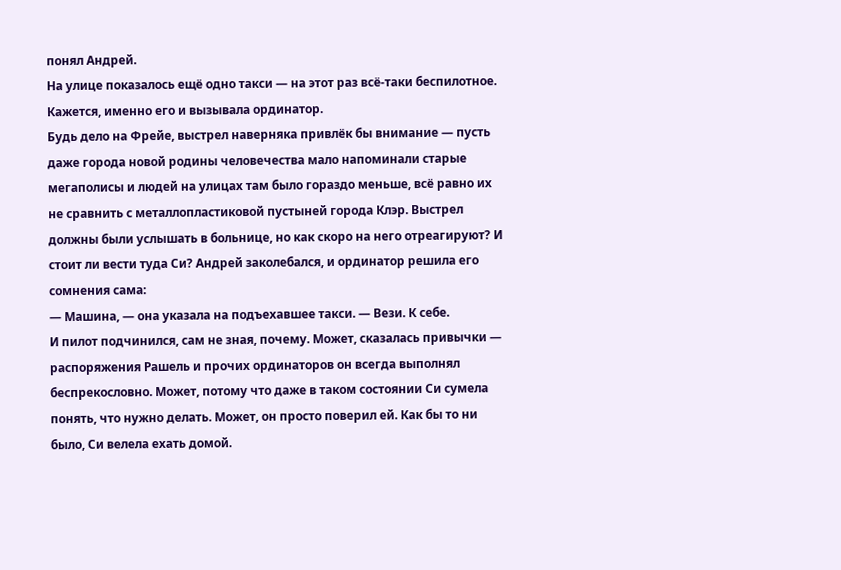понял Андрей.
На улице показалось ещё одно такси — на этот раз всё-таки беспилотное. Кажется, именно его и вызывала ординатор.
Будь дело на Фрейе, выстрел наверняка привлёк бы внимание — пусть даже города новой родины человечества мало напоминали старые мегаполисы и людей на улицах там было гораздо меньше, всё равно их не сравнить с металлопластиковой пустыней города Клэр. Выстрел должны были услышать в больнице, но как скоро на него отреагируют? И стоит ли вести туда Си? Андрей заколебался, и ординатор решила его сомнения сама:
— Машина, — она указала на подъехавшее такси. — Вези. К себе.
И пилот подчинился, сам не зная, почему. Может, сказалась привычки — распоряжения Рашель и прочих ординаторов он всегда выполнял беспрекословно. Может, потому что даже в таком состоянии Си сумела понять, что нужно делать. Может, он просто поверил ей. Как бы то ни было, Си велела ехать домой.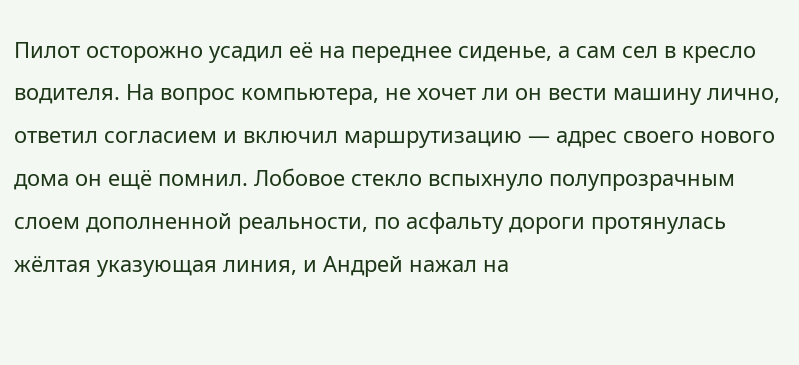Пилот осторожно усадил её на переднее сиденье, а сам сел в кресло водителя. На вопрос компьютера, не хочет ли он вести машину лично, ответил согласием и включил маршрутизацию — адрес своего нового дома он ещё помнил. Лобовое стекло вспыхнуло полупрозрачным слоем дополненной реальности, по асфальту дороги протянулась жёлтая указующая линия, и Андрей нажал на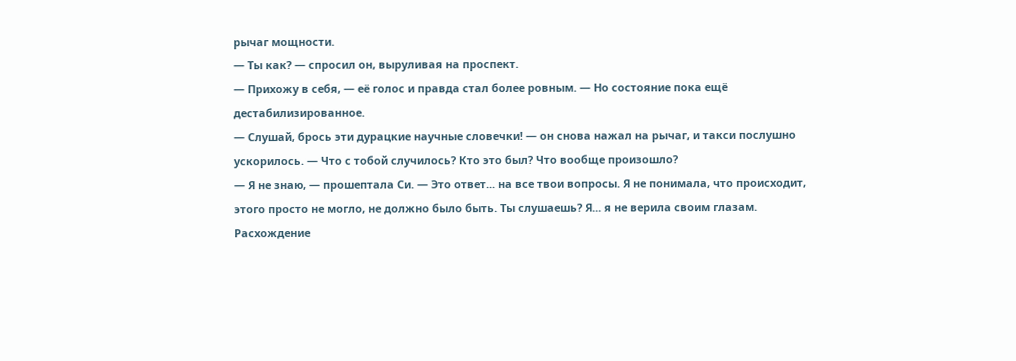рычаг мощности.
— Ты как? — спросил он, выруливая на проспект.
— Прихожу в себя, — её голос и правда стал более ровным. — Но состояние пока ещё дестабилизированное.
— Слушай, брось эти дурацкие научные словечки! — он снова нажал на рычаг, и такси послушно ускорилось. — Что с тобой случилось? Кто это был? Что вообще произошло?
— Я не знаю, — прошептала Си. — Это ответ... на все твои вопросы. Я не понимала, что происходит, этого просто не могло, не должно было быть. Ты слушаешь? Я... я не верила своим глазам. Расхождение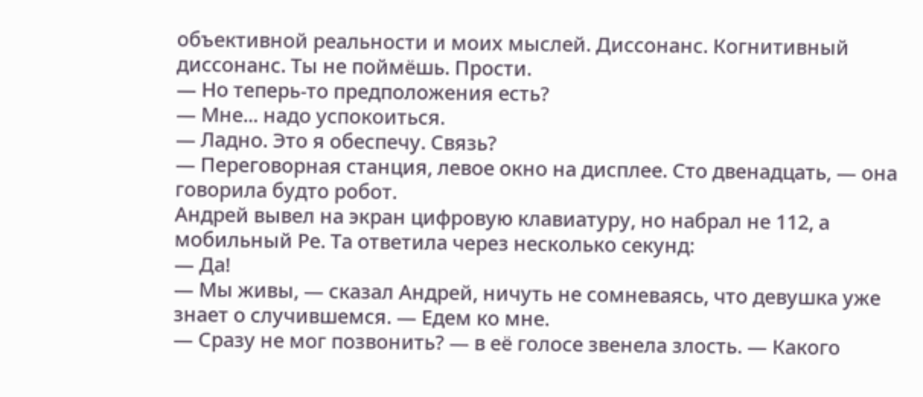объективной реальности и моих мыслей. Диссонанс. Когнитивный диссонанс. Ты не поймёшь. Прости.
— Но теперь-то предположения есть?
— Мне... надо успокоиться.
— Ладно. Это я обеспечу. Связь?
— Переговорная станция, левое окно на дисплее. Сто двенадцать, — она говорила будто робот.
Андрей вывел на экран цифровую клавиатуру, но набрал не 112, а мобильный Ре. Та ответила через несколько секунд:
— Да!
— Мы живы, — сказал Андрей, ничуть не сомневаясь, что девушка уже знает о случившемся. — Едем ко мне.
— Сразу не мог позвонить? — в её голосе звенела злость. — Какого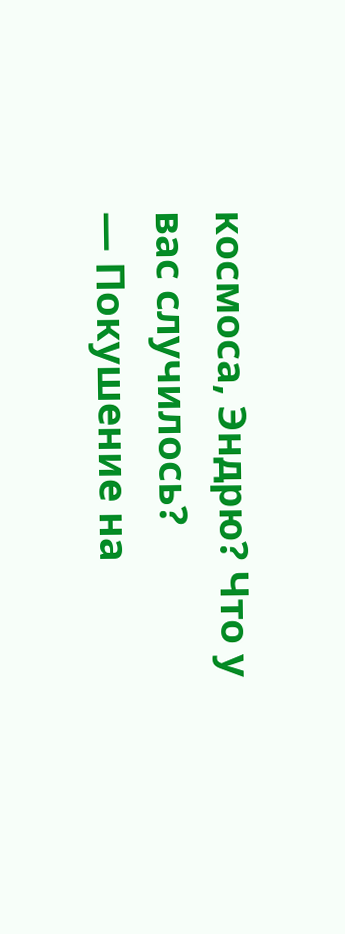космоса, Эндрю? Что у вас случилось?
— Покушение на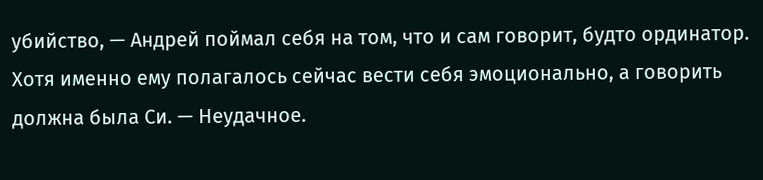убийство, — Андрей поймал себя на том, что и сам говорит, будто ординатор. Хотя именно ему полагалось сейчас вести себя эмоционально, а говорить должна была Си. — Неудачное.